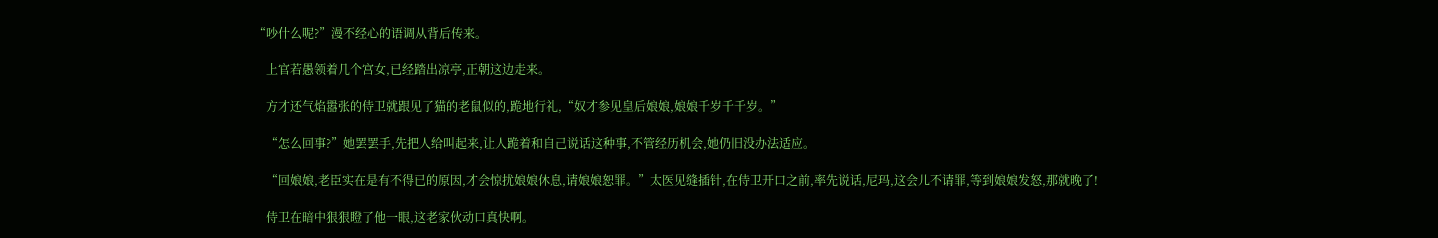“吵什么呢?”漫不经心的语调从背后传来。

    上官若愚领着几个宫女,已经踏出凉亭,正朝这边走来。

    方才还气焰嚣张的侍卫就跟见了猫的老鼠似的,跪地行礼,“奴才参见皇后娘娘,娘娘千岁千千岁。”

    “怎么回事?”她罢罢手,先把人给叫起来,让人跪着和自己说话这种事,不管经历机会,她仍旧没办法适应。

    “回娘娘,老臣实在是有不得已的原因,才会惊扰娘娘休息,请娘娘恕罪。”太医见缝插针,在侍卫开口之前,率先说话,尼玛,这会儿不请罪,等到娘娘发怒,那就晚了!

    侍卫在暗中狠狠瞪了他一眼,这老家伙动口真快啊。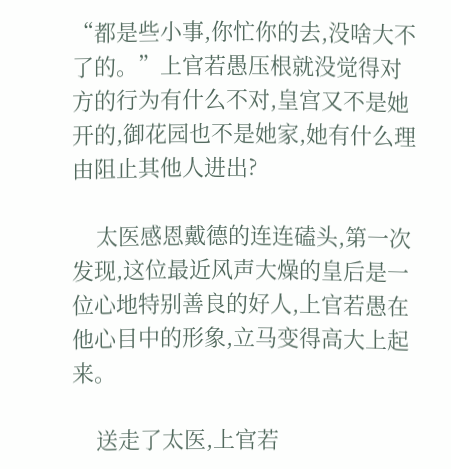“都是些小事,你忙你的去,没啥大不了的。”上官若愚压根就没觉得对方的行为有什么不对,皇宫又不是她开的,御花园也不是她家,她有什么理由阻止其他人进出?

    太医感恩戴德的连连磕头,第一次发现,这位最近风声大燥的皇后是一位心地特别善良的好人,上官若愚在他心目中的形象,立马变得高大上起来。

    送走了太医,上官若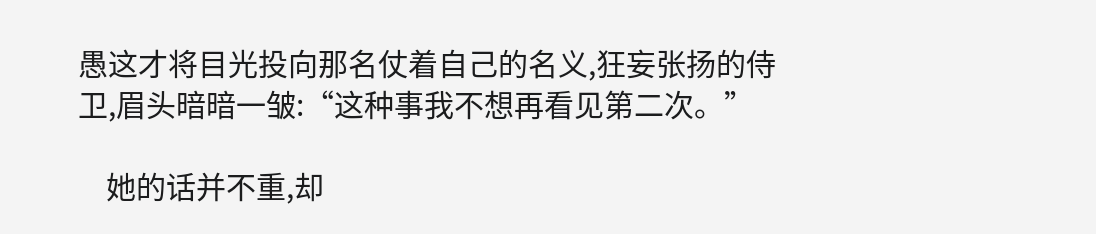愚这才将目光投向那名仗着自己的名义,狂妄张扬的侍卫,眉头暗暗一皱:“这种事我不想再看见第二次。”

    她的话并不重,却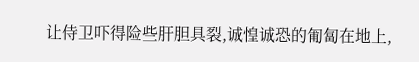让侍卫吓得险些肝胆具裂,诚惶诚恐的匍匐在地上,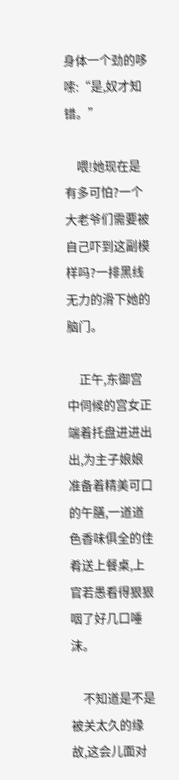身体一个劲的哆嗦:“是,奴才知错。”

    喂!她现在是有多可怕?一个大老爷们需要被自己吓到这副模样吗?一排黑线无力的滑下她的脑门。

    正午,东御宫中伺候的宫女正端着托盘进进出出,为主子娘娘准备着精美可口的午膳,一道道色香味俱全的佳肴送上餐桌,上官若愚看得狠狠咽了好几口唾沫。

    不知道是不是被关太久的缘故,这会儿面对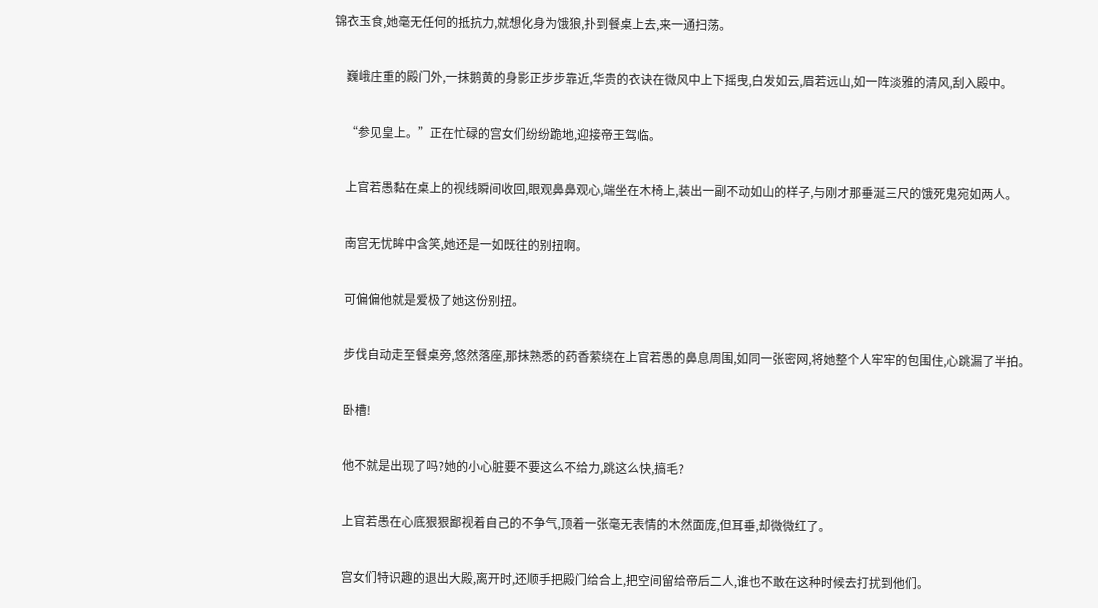锦衣玉食,她毫无任何的抵抗力,就想化身为饿狼,扑到餐桌上去,来一通扫荡。

    巍峨庄重的殿门外,一抹鹅黄的身影正步步靠近,华贵的衣诀在微风中上下摇曳,白发如云,眉若远山,如一阵淡雅的清风,刮入殿中。

    “参见皇上。”正在忙碌的宫女们纷纷跪地,迎接帝王驾临。

    上官若愚黏在桌上的视线瞬间收回,眼观鼻鼻观心,端坐在木椅上,装出一副不动如山的样子,与刚才那垂涎三尺的饿死鬼宛如两人。

    南宫无忧眸中含笑,她还是一如既往的别扭啊。

    可偏偏他就是爱极了她这份别扭。

    步伐自动走至餐桌旁,悠然落座,那抹熟悉的药香萦绕在上官若愚的鼻息周围,如同一张密网,将她整个人牢牢的包围住,心跳漏了半拍。

    卧槽!

    他不就是出现了吗?她的小心脏要不要这么不给力,跳这么快,搞毛?

    上官若愚在心底狠狠鄙视着自己的不争气,顶着一张毫无表情的木然面庞,但耳垂,却微微红了。

    宫女们特识趣的退出大殿,离开时,还顺手把殿门给合上,把空间留给帝后二人,谁也不敢在这种时候去打扰到他们。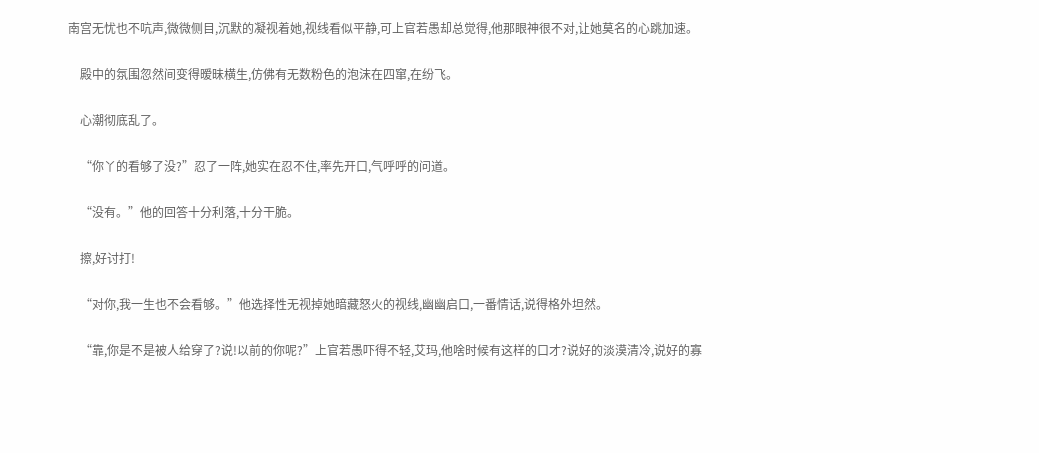南宫无忧也不吭声,微微侧目,沉默的凝视着她,视线看似平静,可上官若愚却总觉得,他那眼神很不对,让她莫名的心跳加速。

    殿中的氛围忽然间变得暧昧横生,仿佛有无数粉色的泡沫在四窜,在纷飞。

    心潮彻底乱了。

    “你丫的看够了没?”忍了一阵,她实在忍不住,率先开口,气呼呼的问道。

    “没有。”他的回答十分利落,十分干脆。

    擦,好讨打!

    “对你,我一生也不会看够。”他选择性无视掉她暗藏怒火的视线,幽幽启口,一番情话,说得格外坦然。

    “靠,你是不是被人给穿了?说!以前的你呢?”上官若愚吓得不轻,艾玛,他啥时候有这样的口才?说好的淡漠清冷,说好的寡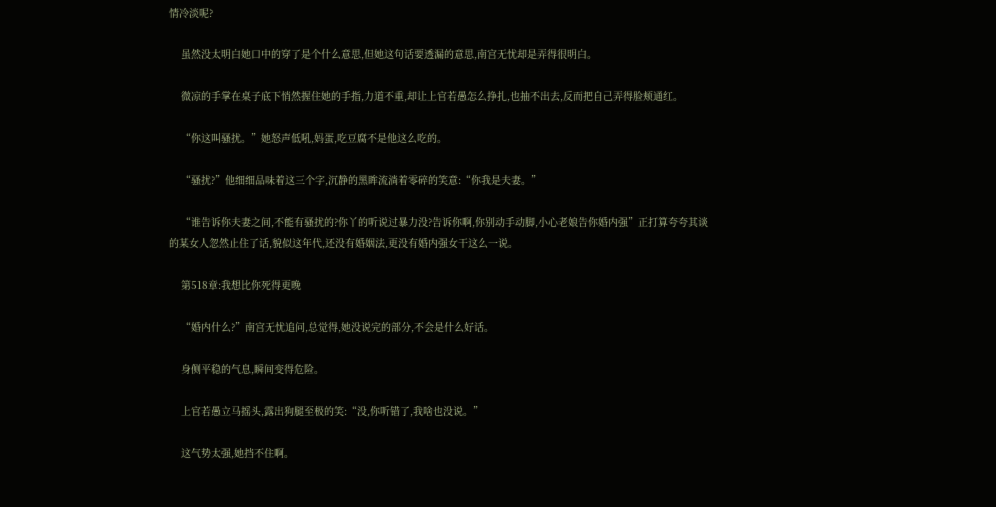情冷淡呢?

    虽然没太明白她口中的穿了是个什么意思,但她这句话要透漏的意思,南宫无忧却是弄得很明白。

    微凉的手掌在桌子底下悄然握住她的手指,力道不重,却让上官若愚怎么挣扎,也抽不出去,反而把自己弄得脸颊通红。

    “你这叫骚扰。”她怒声低吼,妈蛋,吃豆腐不是他这么吃的。

    “骚扰?”他细细品味着这三个字,沉静的黑眸流淌着零碎的笑意:“你我是夫妻。”

    “谁告诉你夫妻之间,不能有骚扰的?你丫的听说过暴力没?告诉你啊,你别动手动脚,小心老娘告你婚内强”正打算夸夸其谈的某女人忽然止住了话,貌似这年代,还没有婚姻法,更没有婚内强女干这么一说。

    第518章:我想比你死得更晚

    “婚内什么?”南宫无忧追问,总觉得,她没说完的部分,不会是什么好话。

    身侧平稳的气息,瞬间变得危险。

    上官若愚立马摇头,露出狗腿至极的笑:“没,你听错了,我啥也没说。”

    这气势太强,她挡不住啊。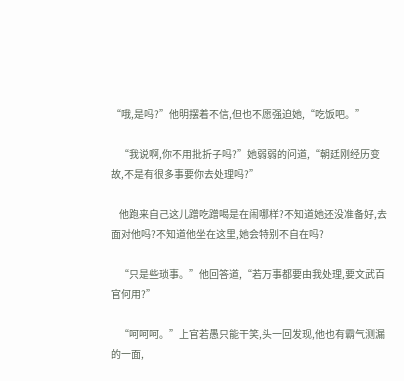“哦,是吗?”他明摆着不信,但也不愿强迫她,“吃饭吧。”

    “我说啊,你不用批折子吗?”她弱弱的问道,“朝廷刚经历变故,不是有很多事要你去处理吗?”

    他跑来自己这儿蹭吃蹭喝是在闹哪样?不知道她还没准备好,去面对他吗?不知道他坐在这里,她会特别不自在吗?

    “只是些琐事。”他回答道,“若万事都要由我处理,要文武百官何用?”

    “呵呵呵。”上官若愚只能干笑,头一回发现,他也有霸气测漏的一面,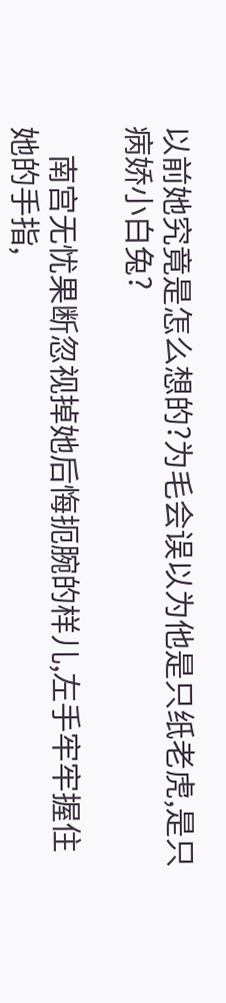以前她究竟是怎么想的?为毛会误以为他是只纸老虎,是只病娇小白兔?

    南宫无忧果断忽视掉她后悔扼腕的样儿,左手牢牢握住她的手指,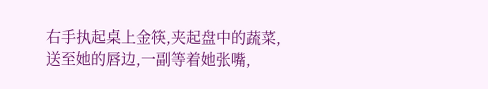右手执起桌上金筷,夹起盘中的蔬菜,送至她的唇边,一副等着她张嘴,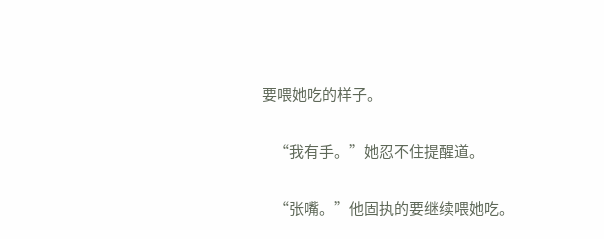要喂她吃的样子。

    “我有手。”她忍不住提醒道。

    “张嘴。”他固执的要继续喂她吃。